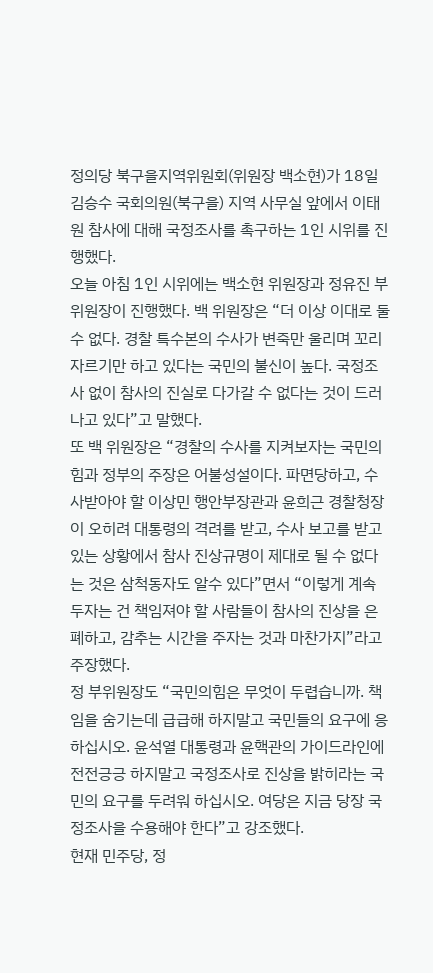정의당 북구을지역위원회(위원장 백소현)가 18일 김승수 국회의원(북구을) 지역 사무실 앞에서 이태원 참사에 대해 국정조사를 촉구하는 1인 시위를 진행했다.
오늘 아침 1인 시위에는 백소현 위원장과 정유진 부위원장이 진행했다. 백 위원장은 “더 이상 이대로 둘 수 없다. 경찰 특수본의 수사가 변죽만 울리며 꼬리자르기만 하고 있다는 국민의 불신이 높다. 국정조사 없이 참사의 진실로 다가갈 수 없다는 것이 드러나고 있다”고 말했다.
또 백 위원장은 “경찰의 수사를 지켜보자는 국민의힘과 정부의 주장은 어불성설이다. 파면당하고, 수사받아야 할 이상민 행안부장관과 윤희근 경찰청장이 오히려 대통령의 격려를 받고, 수사 보고를 받고 있는 상황에서 참사 진상규명이 제대로 될 수 없다는 것은 삼척동자도 알수 있다”면서 “이렇게 계속 두자는 건 책임져야 할 사람들이 참사의 진상을 은폐하고, 감추는 시간을 주자는 것과 마찬가지”라고 주장했다.
정 부위원장도 “국민의힘은 무엇이 두렵습니까. 책임을 숨기는데 급급해 하지말고 국민들의 요구에 응하십시오. 윤석열 대통령과 윤핵관의 가이드라인에 전전긍긍 하지말고 국정조사로 진상을 밝히라는 국민의 요구를 두려워 하십시오. 여당은 지금 당장 국정조사을 수용해야 한다”고 강조했다.
현재 민주당, 정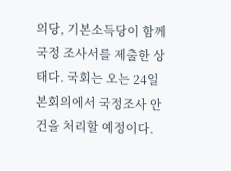의당, 기본소득당이 함께 국정 조사서를 제출한 상태다. 국회는 오는 24일 본회의에서 국정조사 안건을 처리할 예정이다.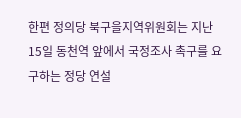한편 정의당 북구을지역위원회는 지난 15일 동천역 앞에서 국정조사 촉구를 요구하는 정당 연설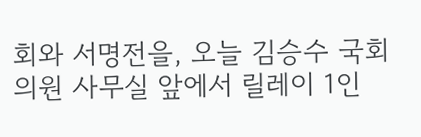회와 서명전을, 오늘 김승수 국회의원 사무실 앞에서 릴레이 1인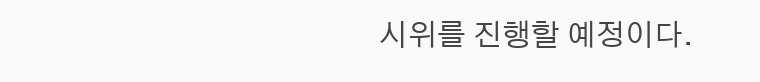시위를 진행할 예정이다.